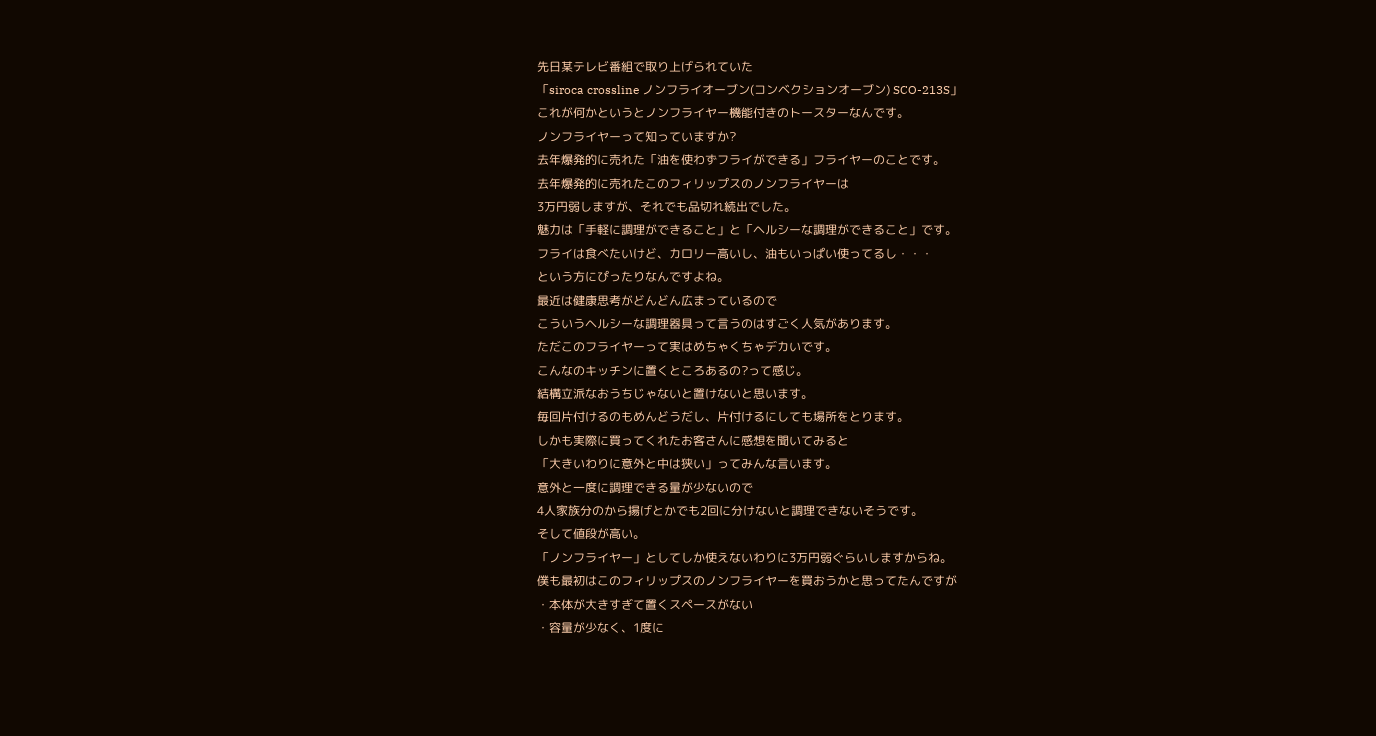先日某テレビ番組で取り上げられていた
「siroca crossline ノンフライオーブン(コンベクションオーブン) SCO-213S」
これが何かというとノンフライヤー機能付きのトースターなんです。
ノンフライヤーって知っていますか?
去年爆発的に売れた「油を使わずフライができる」フライヤーのことです。
去年爆発的に売れたこのフィリップスのノンフライヤーは
3万円弱しますが、それでも品切れ続出でした。
魅力は「手軽に調理ができること」と「ヘルシーな調理ができること」です。
フライは食べたいけど、カロリー高いし、油もいっぱい使ってるし・・・
という方にぴったりなんですよね。
最近は健康思考がどんどん広まっているので
こういうヘルシーな調理器具って言うのはすごく人気があります。
ただこのフライヤーって実はめちゃくちゃデカいです。
こんなのキッチンに置くところあるの?って感じ。
結構立派なおうちじゃないと置けないと思います。
毎回片付けるのもめんどうだし、片付けるにしても場所をとります。
しかも実際に買ってくれたお客さんに感想を聞いてみると
「大きいわりに意外と中は狭い」ってみんな言います。
意外と一度に調理できる量が少ないので
4人家族分のから揚げとかでも2回に分けないと調理できないそうです。
そして値段が高い。
「ノンフライヤー」としてしか使えないわりに3万円弱ぐらいしますからね。
僕も最初はこのフィリップスのノンフライヤーを買おうかと思ってたんですが
・本体が大きすぎて置くスペースがない
・容量が少なく、1度に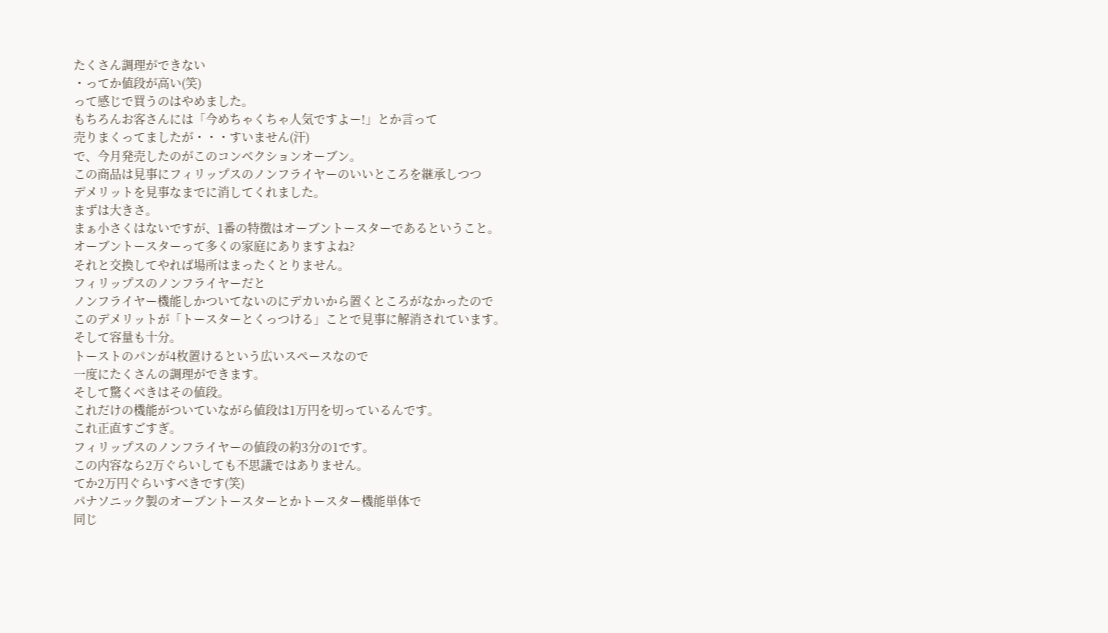たくさん調理ができない
・ってか値段が高い(笑)
って感じで買うのはやめました。
もちろんお客さんには「今めちゃくちゃ人気ですよー!」とか言って
売りまくってましたが・・・すいません(汗)
で、今月発売したのがこのコンベクションオーブン。
この商品は見事にフィリップスのノンフライヤーのいいところを継承しつつ
デメリットを見事なまでに消してくれました。
まずは大きさ。
まぁ小さくはないですが、1番の特徴はオーブントースターであるということ。
オーブントースターって多くの家庭にありますよね?
それと交換してやれば場所はまったくとりません。
フィリップスのノンフライヤーだと
ノンフライヤー機能しかついてないのにデカいから置くところがなかったので
このデメリットが「トースターとくっつける」ことで見事に解消されています。
そして容量も十分。
トーストのパンが4枚置けるという広いスペースなので
一度にたくさんの調理ができます。
そして驚くべきはその値段。
これだけの機能がついていながら値段は1万円を切っているんです。
これ正直すごすぎ。
フィリップスのノンフライヤーの値段の約3分の1です。
この内容なら2万ぐらいしても不思議ではありません。
てか2万円ぐらいすべきです(笑)
パナソニック製のオーブントースターとかトースター機能単体で
同じ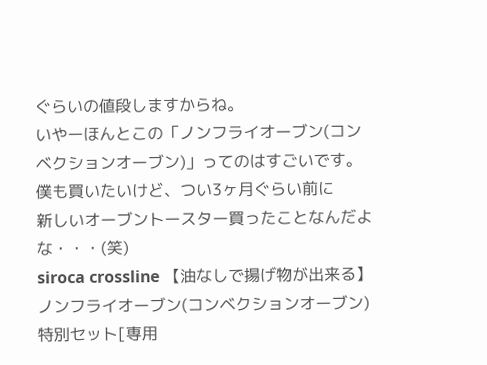ぐらいの値段しますからね。
いやーほんとこの「ノンフライオーブン(コンベクションオーブン)」ってのはすごいです。
僕も買いたいけど、つい3ヶ月ぐらい前に
新しいオーブントースター買ったことなんだよな・・・(笑)
siroca crossline 【油なしで揚げ物が出来る】 ノンフライオーブン(コンベクションオーブン) 特別セット[専用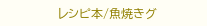レシピ本/魚焼きグ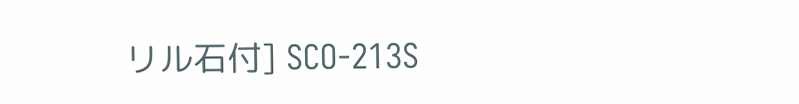リル石付] SCO-213S